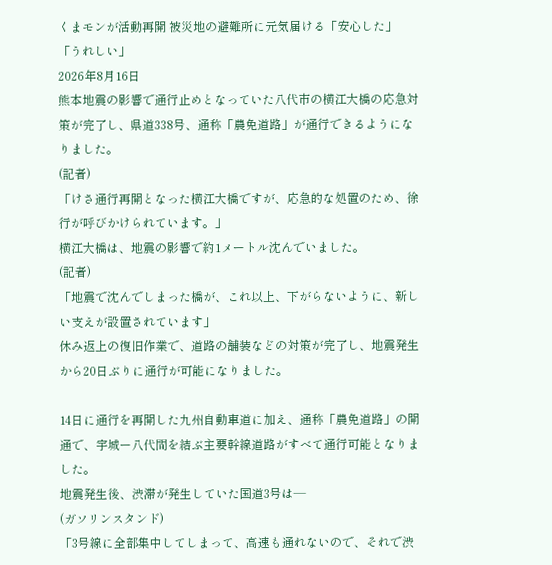くまモンが活動再開 被災地の避難所に元気届ける「安心した」「うれしい」
2026年8月16日
熊本地震の影響で通行止めとなっていた八代市の横江大橋の応急対策が完了し、県道338号、通称「農免道路」が通行できるようになりました。
(記者)
「けさ通行再開となった横江大橋ですが、応急的な処置のため、徐行が呼びかけられています。」
横江大橋は、地震の影響で約1メートル沈んでいました。
(記者)
「地震で沈んでしまった橋が、これ以上、下がらないように、新しい支えが設置されています」
休み返上の復旧作業で、道路の舗装などの対策が完了し、地震発生から20日ぶりに通行が可能になりました。

14日に通行を再開した九州自動車道に加え、通称「農免道路」の開通で、宇城ー八代間を結ぶ主要幹線道路がすべて通行可能となりました。
地震発生後、渋滞が発生していた国道3号は―
(ガソリンスタンド)
「3号線に全部集中してしまって、高速も通れないので、それで渋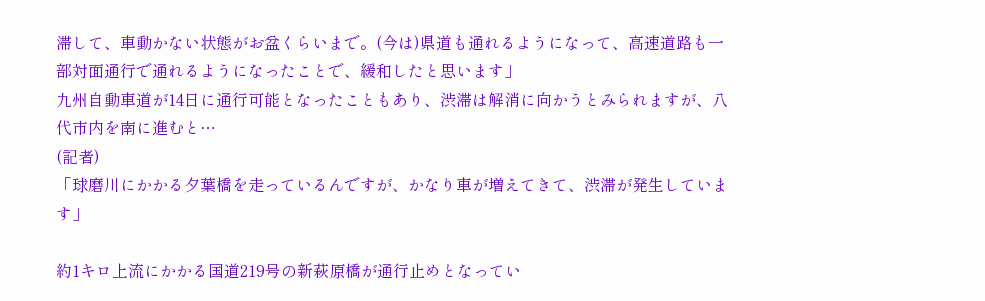滞して、車動かない状態がお盆くらいまで。(今は)県道も通れるようになって、高速道路も一部対面通行で通れるようになったことで、緩和したと思います」
九州自動車道が14日に通行可能となったこともあり、渋滞は解消に向かうとみられますが、八代市内を南に進むと…
(記者)
「球磨川にかかる夕葉橋を走っているんですが、かなり車が増えてきて、渋滞が発生しています」

約1キロ上流にかかる国道219号の新萩原橋が通行止めとなってい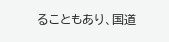ることもあり、国道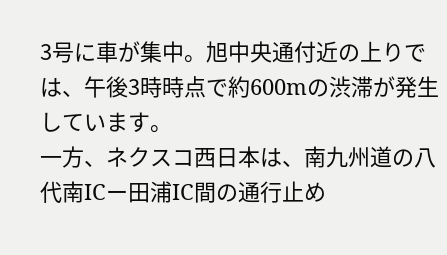3号に車が集中。旭中央通付近の上りでは、午後3時時点で約600mの渋滞が発生しています。
一方、ネクスコ西日本は、南九州道の八代南ICー田浦IC間の通行止め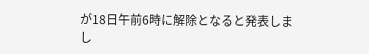が18日午前6時に解除となると発表しまし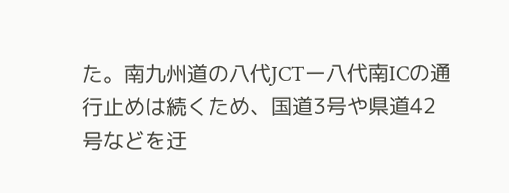た。南九州道の八代JCTー八代南ICの通行止めは続くため、国道3号や県道42号などを迂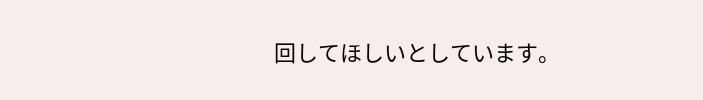回してほしいとしています。